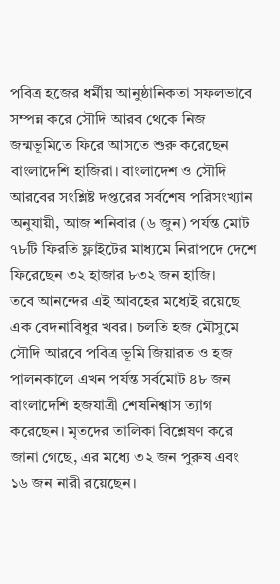পবিত্র হজের ধর্মীয় আনুষ্ঠানিকতা সফলভাবে সম্পন্ন করে সৌদি আরব থেকে নিজ জন্মভূমিতে ফিরে আসতে শুরু করেছেন বাংলাদেশি হাজিরা। বাংলাদেশ ও সৌদি আরবের সংশ্লিষ্ট দপ্তরের সর্বশেষ পরিসংখ্যান অনুযায়ী, আজ শনিবার (৬ জুন) পর্যন্ত মোট ৭৮টি ফিরতি ফ্লাইটের মাধ্যমে নিরাপদে দেশে ফিরেছেন ৩২ হাজার ৮৩২ জন হাজি।
তবে আনন্দের এই আবহের মধ্যেই রয়েছে এক বেদনাবিধুর খবর। চলতি হজ মৌসুমে সৌদি আরবে পবিত্র ভূমি জিয়ারত ও হজ পালনকালে এখন পর্যন্ত সর্বমোট ৪৮ জন বাংলাদেশি হজযাত্রী শেষনিশ্বাস ত্যাগ করেছেন। মৃতদের তালিকা বিশ্লেষণ করে জানা গেছে, এর মধ্যে ৩২ জন পুরুষ এবং ১৬ জন নারী রয়েছেন।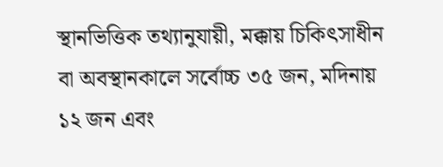স্থানভিত্তিক তথ্যানুযায়ী, মক্কায় চিকিৎসাধীন বা অবস্থানকালে সর্বোচ্চ ৩৫ জন, মদিনায় ১২ জন এবং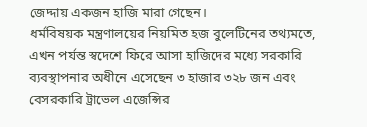জেদ্দায় একজন হাজি মারা গেছেন।
ধর্মবিষয়ক মন্ত্রণালয়ের নিয়মিত হজ বুলেটিনের তথ্যমতে, এখন পর্যন্ত স্বদেশে ফিরে আসা হাজিদের মধ্যে সরকারি ব্যবস্থাপনার অধীনে এসেছেন ৩ হাজার ৩২৮ জন এবং বেসরকারি ট্রাভেল এজেন্সির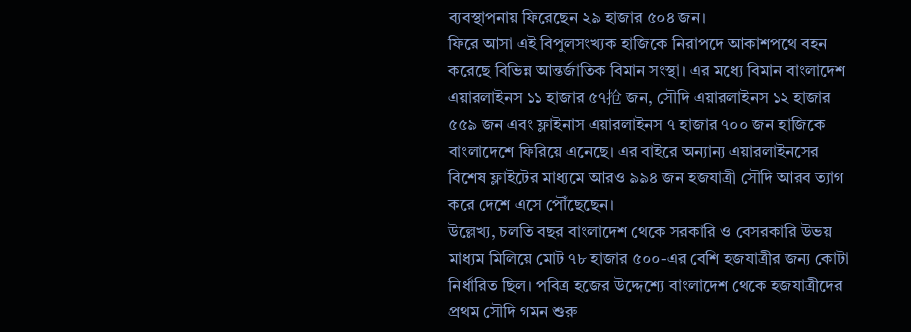ব্যবস্থাপনায় ফিরেছেন ২৯ হাজার ৫০৪ জন।
ফিরে আসা এই বিপুলসংখ্যক হাজিকে নিরাপদে আকাশপথে বহন করেছে বিভিন্ন আন্তর্জাতিক বিমান সংস্থা। এর মধ্যে বিমান বাংলাদেশ এয়ারলাইনস ১১ হাজার ৫৭抢 জন, সৌদি এয়ারলাইনস ১২ হাজার ৫৫৯ জন এবং ফ্লাইনাস এয়ারলাইনস ৭ হাজার ৭০০ জন হাজিকে বাংলাদেশে ফিরিয়ে এনেছে। এর বাইরে অন্যান্য এয়ারলাইনসের বিশেষ ফ্লাইটের মাধ্যমে আরও ৯৯৪ জন হজযাত্রী সৌদি আরব ত্যাগ করে দেশে এসে পৌঁছেছেন।
উল্লেখ্য, চলতি বছর বাংলাদেশ থেকে সরকারি ও বেসরকারি উভয় মাধ্যম মিলিয়ে মোট ৭৮ হাজার ৫০০-এর বেশি হজযাত্রীর জন্য কোটা নির্ধারিত ছিল। পবিত্র হজের উদ্দেশ্যে বাংলাদেশ থেকে হজযাত্রীদের প্রথম সৌদি গমন শুরু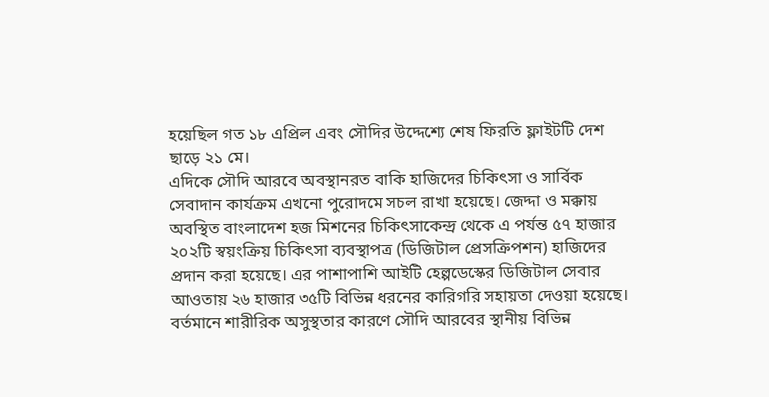হয়েছিল গত ১৮ এপ্রিল এবং সৌদির উদ্দেশ্যে শেষ ফিরতি ফ্লাইটটি দেশ ছাড়ে ২১ মে।
এদিকে সৌদি আরবে অবস্থানরত বাকি হাজিদের চিকিৎসা ও সার্বিক সেবাদান কার্যক্রম এখনো পুরোদমে সচল রাখা হয়েছে। জেদ্দা ও মক্কায় অবস্থিত বাংলাদেশ হজ মিশনের চিকিৎসাকেন্দ্র থেকে এ পর্যন্ত ৫৭ হাজার ২০২টি স্বয়ংক্রিয় চিকিৎসা ব্যবস্থাপত্র (ডিজিটাল প্রেসক্রিপশন) হাজিদের প্রদান করা হয়েছে। এর পাশাপাশি আইটি হেল্পডেস্কের ডিজিটাল সেবার আওতায় ২৬ হাজার ৩৫টি বিভিন্ন ধরনের কারিগরি সহায়তা দেওয়া হয়েছে।
বর্তমানে শারীরিক অসুস্থতার কারণে সৌদি আরবের স্থানীয় বিভিন্ন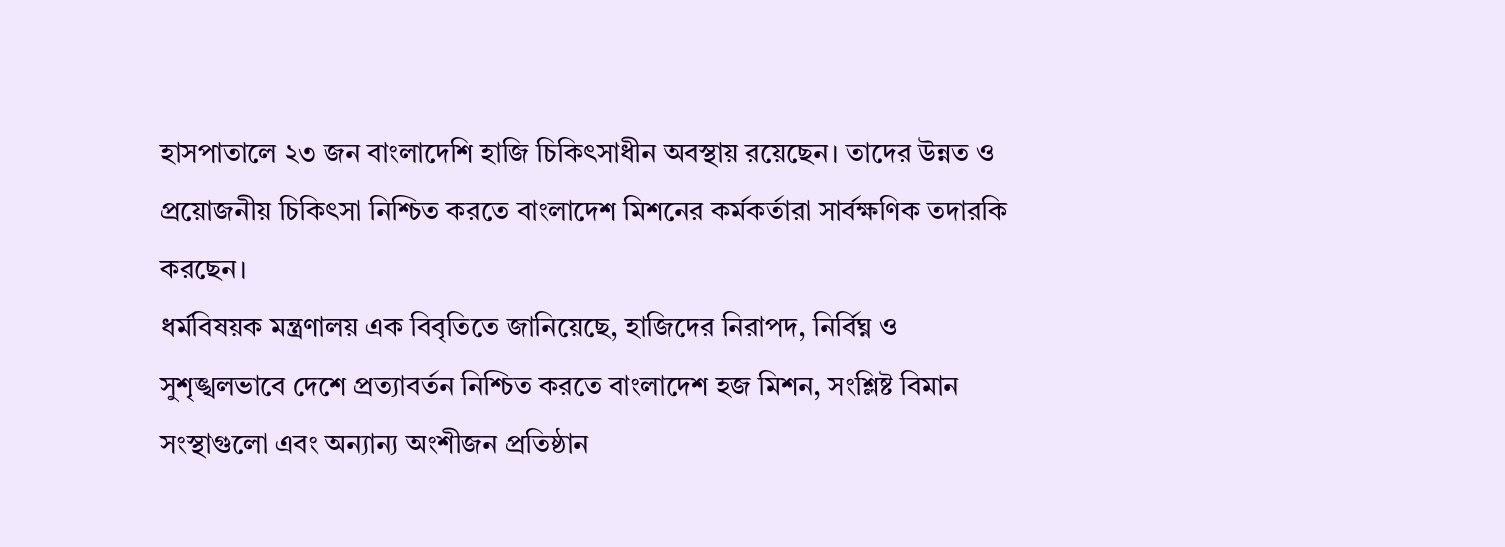হাসপাতালে ২৩ জন বাংলাদেশি হাজি চিকিৎসাধীন অবস্থায় রয়েছেন। তাদের উন্নত ও প্রয়োজনীয় চিকিৎসা নিশ্চিত করতে বাংলাদেশ মিশনের কর্মকর্তারা সার্বক্ষণিক তদারকি করছেন।
ধর্মবিষয়ক মন্ত্রণালয় এক বিবৃতিতে জানিয়েছে, হাজিদের নিরাপদ, নির্বিঘ্ন ও সুশৃঙ্খলভাবে দেশে প্রত্যাবর্তন নিশ্চিত করতে বাংলাদেশ হজ মিশন, সংশ্লিষ্ট বিমান সংস্থাগুলো এবং অন্যান্য অংশীজন প্রতিষ্ঠান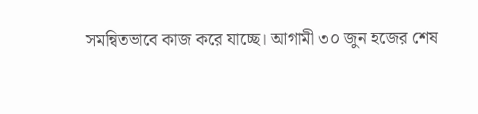সমন্বিতভাবে কাজ করে যাচ্ছে। আগামী ৩০ জুন হজের শেষ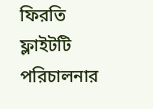ফিরতি ফ্লাইটটি পরিচালনার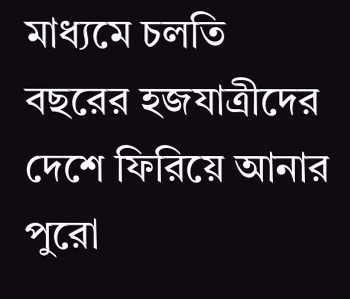মাধ্যমে চলতি বছরের হজযাত্রীদের দেশে ফিরিয়ে আনার পুরো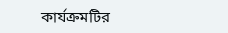কার্যক্রমটির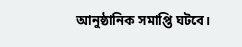আনুষ্ঠানিক সমাপ্তি ঘটবে।